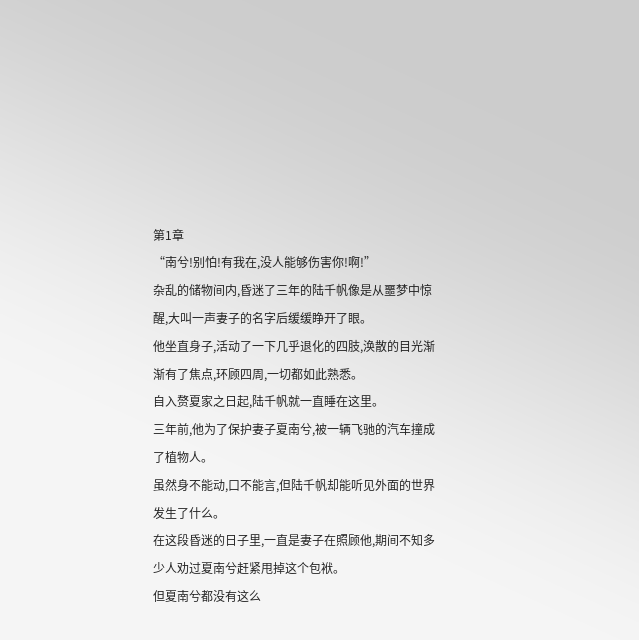第1章
“南兮!别怕!有我在,没人能够伤害你!啊!”
杂乱的储物间内,昏迷了三年的陆千帆像是从噩梦中惊醒,大叫一声妻子的名字后缓缓睁开了眼。
他坐直身子,活动了一下几乎退化的四肢,涣散的目光渐渐有了焦点,环顾四周,一切都如此熟悉。
自入赘夏家之日起,陆千帆就一直睡在这里。
三年前,他为了保护妻子夏南兮,被一辆飞驰的汽车撞成了植物人。
虽然身不能动,口不能言,但陆千帆却能听见外面的世界发生了什么。
在这段昏迷的日子里,一直是妻子在照顾他,期间不知多少人劝过夏南兮赶紧甩掉这个包袱。
但夏南兮都没有这么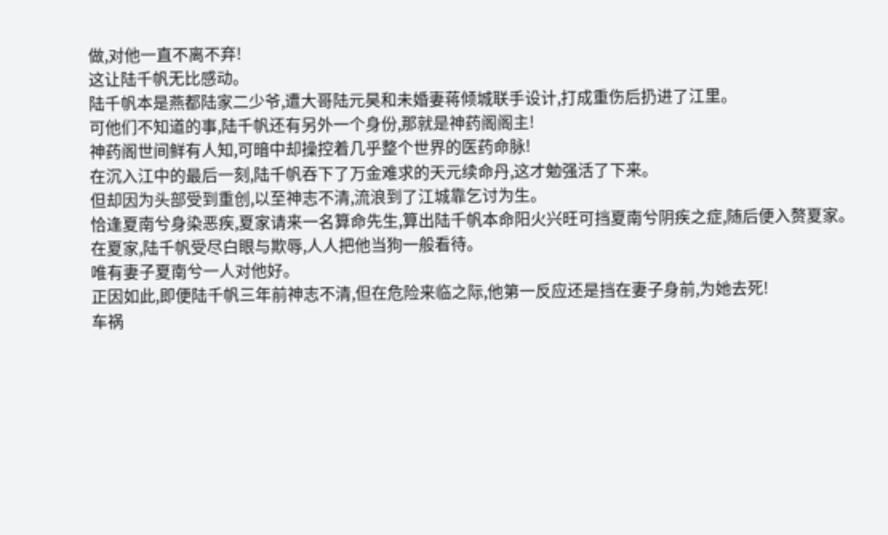做,对他一直不离不弃!
这让陆千帆无比感动。
陆千帆本是燕都陆家二少爷,遭大哥陆元昊和未婚妻蒋倾城联手设计,打成重伤后扔进了江里。
可他们不知道的事,陆千帆还有另外一个身份,那就是神药阁阁主!
神药阁世间鲜有人知,可暗中却操控着几乎整个世界的医药命脉!
在沉入江中的最后一刻,陆千帆吞下了万金难求的天元续命丹,这才勉强活了下来。
但却因为头部受到重创,以至神志不清,流浪到了江城靠乞讨为生。
恰逢夏南兮身染恶疾,夏家请来一名算命先生,算出陆千帆本命阳火兴旺可挡夏南兮阴疾之症,随后便入赘夏家。
在夏家,陆千帆受尽白眼与欺辱,人人把他当狗一般看待。
唯有妻子夏南兮一人对他好。
正因如此,即便陆千帆三年前神志不清,但在危险来临之际,他第一反应还是挡在妻子身前,为她去死!
车祸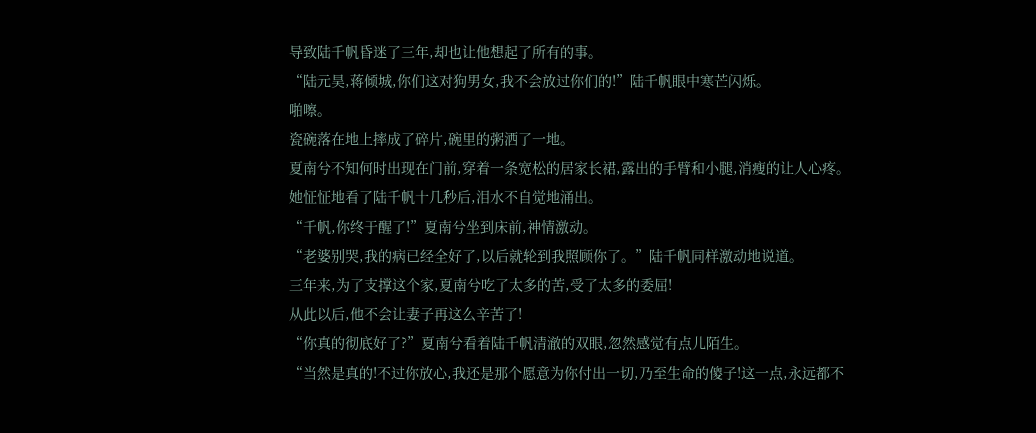导致陆千帆昏迷了三年,却也让他想起了所有的事。
“陆元昊,蒋倾城,你们这对狗男女,我不会放过你们的!”陆千帆眼中寒芒闪烁。
啪嚓。
瓷碗落在地上摔成了碎片,碗里的粥洒了一地。
夏南兮不知何时出现在门前,穿着一条宽松的居家长裙,露出的手臂和小腿,消瘦的让人心疼。
她怔怔地看了陆千帆十几秒后,泪水不自觉地涌出。
“千帆,你终于醒了!”夏南兮坐到床前,神情激动。
“老婆别哭,我的病已经全好了,以后就轮到我照顾你了。”陆千帆同样激动地说道。
三年来,为了支撑这个家,夏南兮吃了太多的苦,受了太多的委屈!
从此以后,他不会让妻子再这么辛苦了!
“你真的彻底好了?”夏南兮看着陆千帆清澈的双眼,忽然感觉有点儿陌生。
“当然是真的!不过你放心,我还是那个愿意为你付出一切,乃至生命的傻子!这一点,永远都不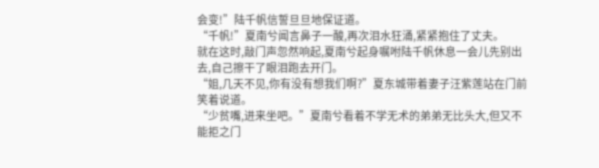会变!”陆千帆信誓旦旦地保证道。
“千帆!”夏南兮闻言鼻子一酸,再次泪水狂涌,紧紧抱住了丈夫。
就在这时,敲门声忽然响起,夏南兮起身嘱咐陆千帆休息一会儿先别出去,自己擦干了眼泪跑去开门。
“姐,几天不见,你有没有想我们啊?”夏东城带着妻子汪紫莲站在门前笑着说道。
“少贫嘴,进来坐吧。”夏南兮看着不学无术的弟弟无比头大,但又不能拒之门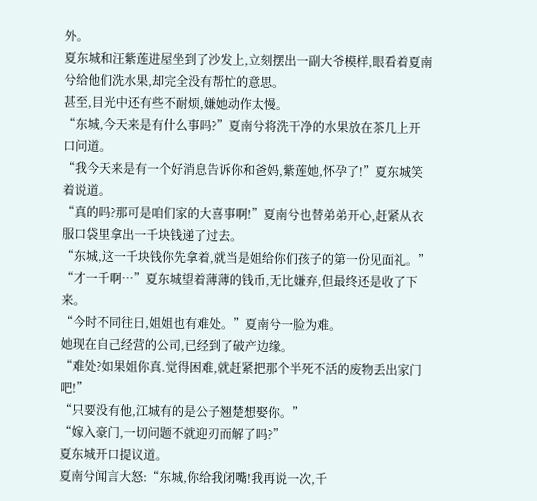外。
夏东城和汪紫莲进屋坐到了沙发上,立刻摆出一副大爷模样,眼看着夏南兮给他们洗水果,却完全没有帮忙的意思。
甚至,目光中还有些不耐烦,嫌她动作太慢。
“东城,今天来是有什么事吗?”夏南兮将洗干净的水果放在茶几上开口问道。
“我今天来是有一个好消息告诉你和爸妈,紫莲她,怀孕了!”夏东城笑着说道。
“真的吗?那可是咱们家的大喜事啊!”夏南兮也替弟弟开心,赶紧从衣服口袋里拿出一千块钱递了过去。
“东城,这一千块钱你先拿着,就当是姐给你们孩子的第一份见面礼。”
“才一千啊…”夏东城望着薄薄的钱币,无比嫌弃,但最终还是收了下来。
“今时不同往日,姐姐也有难处。”夏南兮一脸为难。
她现在自己经营的公司,已经到了破产边缘。
“难处?如果姐你真.觉得困难,就赶紧把那个半死不活的废物丢出家门吧!”
“只要没有他,江城有的是公子翘楚想娶你。”
“嫁入豪门,一切问题不就迎刃而解了吗?”
夏东城开口提议道。
夏南兮闻言大怒:“东城,你给我闭嘴!我再说一次,千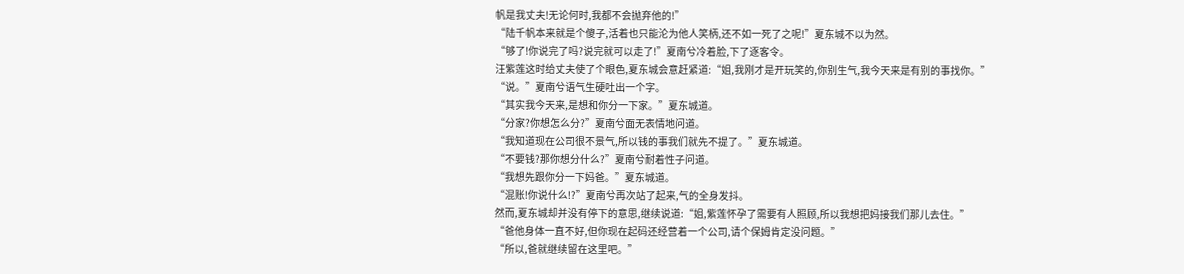帆是我丈夫!无论何时,我都不会抛弃他的!”
“陆千帆本来就是个傻子,活着也只能沦为他人笑柄,还不如一死了之呢!”夏东城不以为然。
“够了!你说完了吗?说完就可以走了!”夏南兮冷着脸,下了逐客令。
汪紫莲这时给丈夫使了个眼色,夏东城会意赶紧道:“姐,我刚才是开玩笑的,你别生气,我今天来是有别的事找你。”
“说。”夏南兮语气生硬吐出一个字。
“其实我今天来,是想和你分一下家。”夏东城道。
“分家?你想怎么分?”夏南兮面无表情地问道。
“我知道现在公司很不景气,所以钱的事我们就先不提了。”夏东城道。
“不要钱?那你想分什么?”夏南兮耐着性子问道。
“我想先跟你分一下妈爸。”夏东城道。
“混账!你说什么!?”夏南兮再次站了起来,气的全身发抖。
然而,夏东城却并没有停下的意思,继续说道:“姐,紫莲怀孕了需要有人照顾,所以我想把妈接我们那儿去住。”
“爸他身体一直不好,但你现在起码还经营着一个公司,请个保姆肯定没问题。”
“所以,爸就继续留在这里吧。”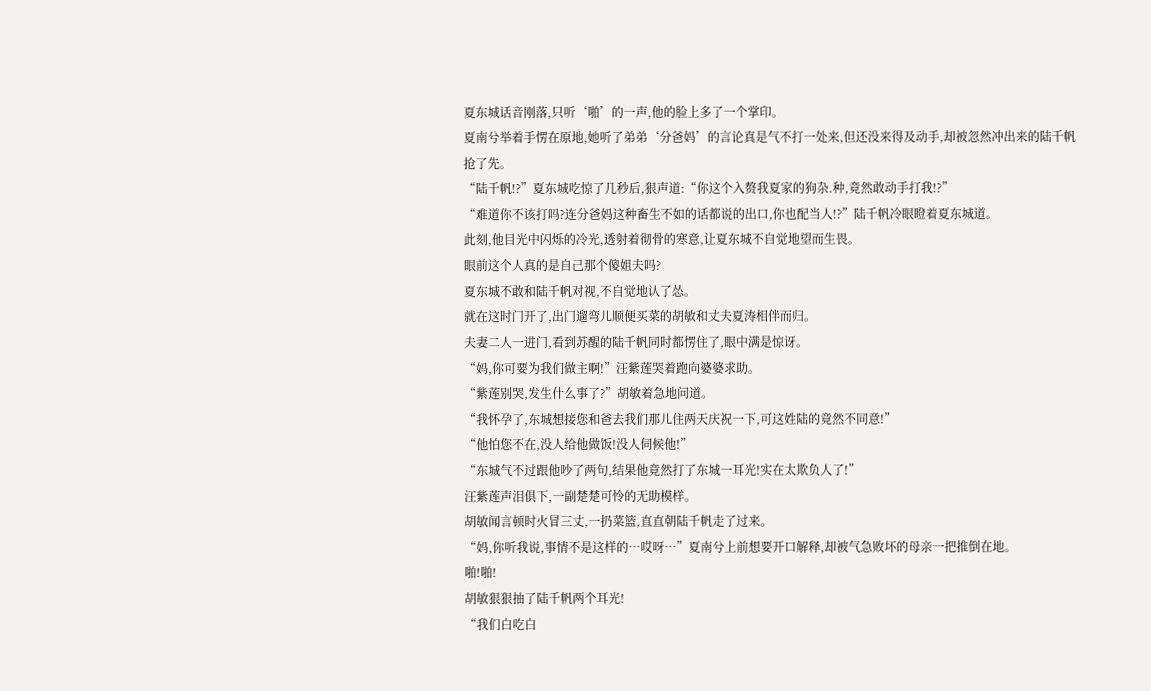夏东城话音刚落,只听‘啪’的一声,他的脸上多了一个掌印。
夏南兮举着手愣在原地,她听了弟弟‘分爸妈’的言论真是气不打一处来,但还没来得及动手,却被忽然冲出来的陆千帆抢了先。
“陆千帆!?”夏东城吃惊了几秒后,狠声道:“你这个入赘我夏家的狗杂.种,竟然敢动手打我!?”
“难道你不该打吗?连分爸妈这种畜生不如的话都说的出口,你也配当人!?”陆千帆冷眼瞪着夏东城道。
此刻,他目光中闪烁的冷光,透射着彻骨的寒意,让夏东城不自觉地望而生畏。
眼前这个人真的是自己那个傻姐夫吗?
夏东城不敢和陆千帆对视,不自觉地认了怂。
就在这时门开了,出门遛弯儿顺便买菜的胡敏和丈夫夏涛相伴而归。
夫妻二人一进门,看到苏醒的陆千帆同时都愣住了,眼中满是惊讶。
“妈,你可要为我们做主啊!”汪紫莲哭着跑向婆婆求助。
“紫莲别哭,发生什么事了?”胡敏着急地问道。
“我怀孕了,东城想接您和爸去我们那儿住两天庆祝一下,可这姓陆的竟然不同意!”
“他怕您不在,没人给他做饭!没人伺候他!”
“东城气不过跟他吵了两句,结果他竟然打了东城一耳光!实在太欺负人了!”
汪紫莲声泪俱下,一副楚楚可怜的无助模样。
胡敏闻言顿时火冒三丈,一扔菜篮,直直朝陆千帆走了过来。
“妈,你听我说,事情不是这样的…哎呀…”夏南兮上前想要开口解释,却被气急败坏的母亲一把推倒在地。
啪!啪!
胡敏狠狠抽了陆千帆两个耳光!
“我们白吃白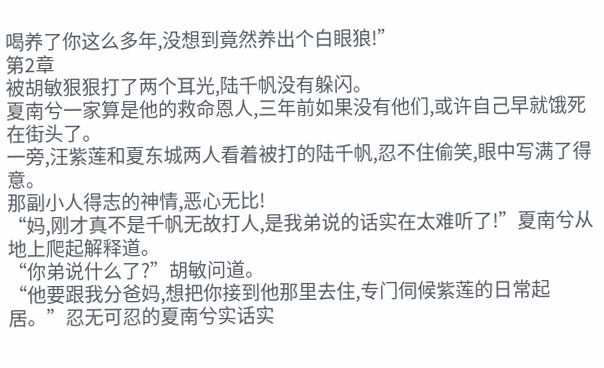喝养了你这么多年,没想到竟然养出个白眼狼!”
第2章
被胡敏狠狠打了两个耳光,陆千帆没有躲闪。
夏南兮一家算是他的救命恩人,三年前如果没有他们,或许自己早就饿死在街头了。
一旁,汪紫莲和夏东城两人看着被打的陆千帆,忍不住偷笑,眼中写满了得意。
那副小人得志的神情,恶心无比!
“妈,刚才真不是千帆无故打人,是我弟说的话实在太难听了!”夏南兮从地上爬起解释道。
“你弟说什么了?”胡敏问道。
“他要跟我分爸妈,想把你接到他那里去住,专门伺候紫莲的日常起居。”忍无可忍的夏南兮实话实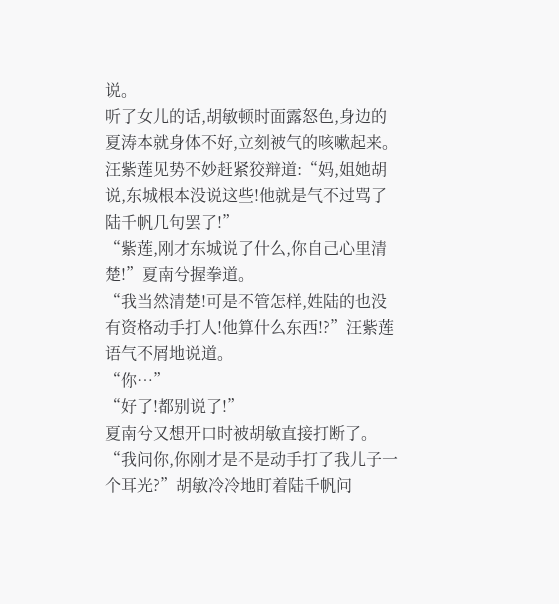说。
听了女儿的话,胡敏顿时面露怒色,身边的夏涛本就身体不好,立刻被气的咳嗽起来。
汪紫莲见势不妙赶紧狡辩道:“妈,姐她胡说,东城根本没说这些!他就是气不过骂了陆千帆几句罢了!”
“紫莲,刚才东城说了什么,你自己心里清楚!”夏南兮握拳道。
“我当然清楚!可是不管怎样,姓陆的也没有资格动手打人!他算什么东西!?”汪紫莲语气不屑地说道。
“你…”
“好了!都别说了!”
夏南兮又想开口时被胡敏直接打断了。
“我问你,你刚才是不是动手打了我儿子一个耳光?”胡敏冷冷地盯着陆千帆问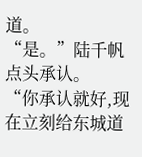道。
“是。”陆千帆点头承认。
“你承认就好,现在立刻给东城道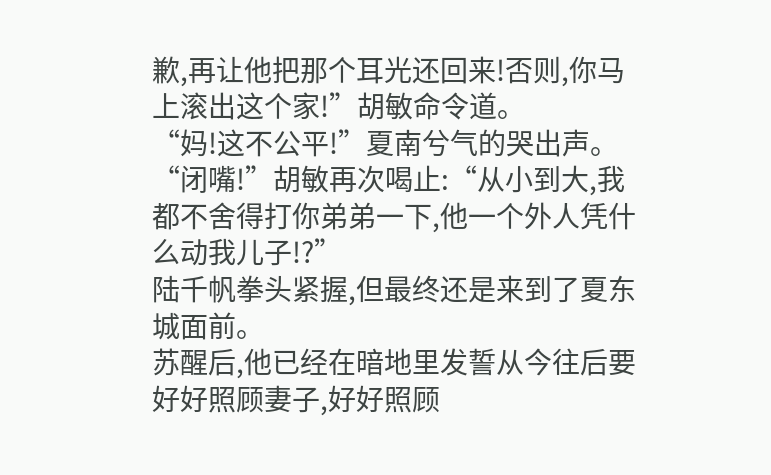歉,再让他把那个耳光还回来!否则,你马上滚出这个家!”胡敏命令道。
“妈!这不公平!”夏南兮气的哭出声。
“闭嘴!”胡敏再次喝止:“从小到大,我都不舍得打你弟弟一下,他一个外人凭什么动我儿子!?”
陆千帆拳头紧握,但最终还是来到了夏东城面前。
苏醒后,他已经在暗地里发誓从今往后要好好照顾妻子,好好照顾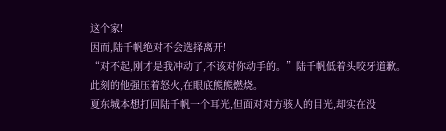这个家!
因而,陆千帆绝对不会选择离开!
“对不起,刚才是我冲动了,不该对你动手的。”陆千帆低着头咬牙道歉。
此刻的他强压着怒火,在眼底熊熊燃烧。
夏东城本想打回陆千帆一个耳光,但面对对方骇人的目光,却实在没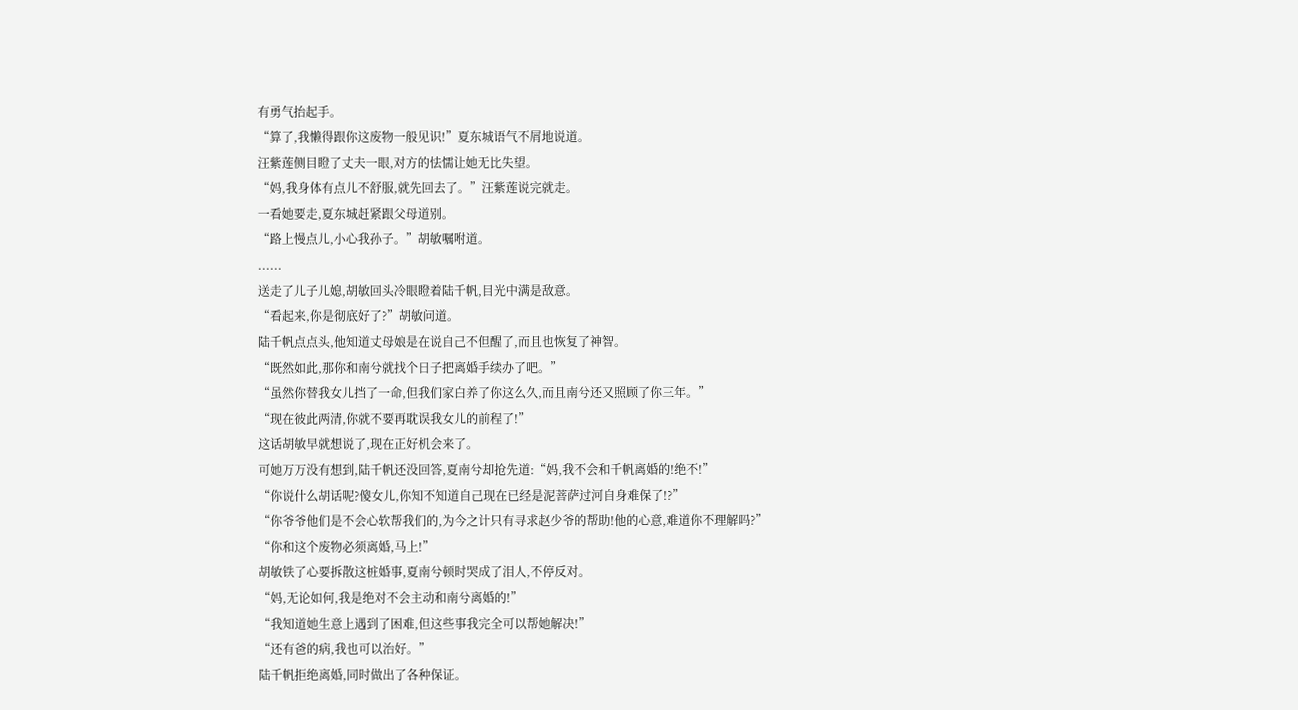有勇气抬起手。
“算了,我懒得跟你这废物一般见识!”夏东城语气不屑地说道。
汪紫莲侧目瞪了丈夫一眼,对方的怯懦让她无比失望。
“妈,我身体有点儿不舒服,就先回去了。”汪紫莲说完就走。
一看她要走,夏东城赶紧跟父母道别。
“路上慢点儿,小心我孙子。”胡敏嘱咐道。
......
送走了儿子儿媳,胡敏回头冷眼瞪着陆千帆,目光中满是敌意。
“看起来,你是彻底好了?”胡敏问道。
陆千帆点点头,他知道丈母娘是在说自己不但醒了,而且也恢复了神智。
“既然如此,那你和南兮就找个日子把离婚手续办了吧。”
“虽然你替我女儿挡了一命,但我们家白养了你这么久,而且南兮还又照顾了你三年。”
“现在彼此两清,你就不要再耽误我女儿的前程了!”
这话胡敏早就想说了,现在正好机会来了。
可她万万没有想到,陆千帆还没回答,夏南兮却抢先道:“妈,我不会和千帆离婚的!绝不!”
“你说什么胡话呢?傻女儿,你知不知道自己现在已经是泥菩萨过河自身难保了!?”
“你爷爷他们是不会心软帮我们的,为今之计只有寻求赵少爷的帮助!他的心意,难道你不理解吗?”
“你和这个废物必须离婚,马上!”
胡敏铁了心要拆散这桩婚事,夏南兮顿时哭成了泪人,不停反对。
“妈,无论如何,我是绝对不会主动和南兮离婚的!”
“我知道她生意上遇到了困难,但这些事我完全可以帮她解决!”
“还有爸的病,我也可以治好。”
陆千帆拒绝离婚,同时做出了各种保证。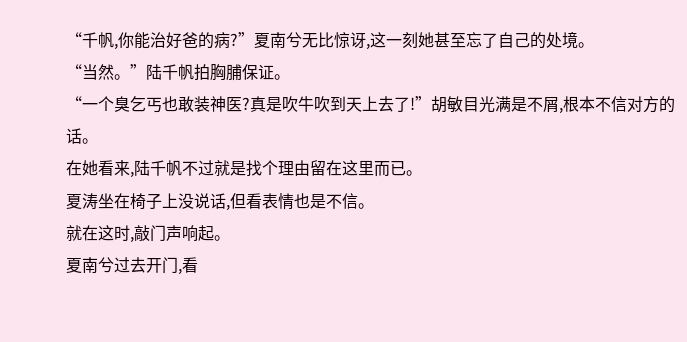“千帆,你能治好爸的病?”夏南兮无比惊讶,这一刻她甚至忘了自己的处境。
“当然。”陆千帆拍胸脯保证。
“一个臭乞丐也敢装神医?真是吹牛吹到天上去了!”胡敏目光满是不屑,根本不信对方的话。
在她看来,陆千帆不过就是找个理由留在这里而已。
夏涛坐在椅子上没说话,但看表情也是不信。
就在这时,敲门声响起。
夏南兮过去开门,看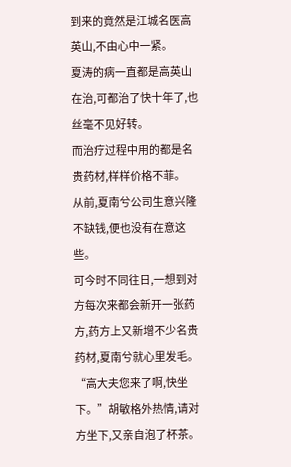到来的竟然是江城名医高英山,不由心中一紧。
夏涛的病一直都是高英山在治,可都治了快十年了,也丝毫不见好转。
而治疗过程中用的都是名贵药材,样样价格不菲。
从前,夏南兮公司生意兴隆不缺钱,便也没有在意这些。
可今时不同往日,一想到对方每次来都会新开一张药方,药方上又新增不少名贵药材,夏南兮就心里发毛。
“高大夫您来了啊,快坐下。”胡敏格外热情,请对方坐下,又亲自泡了杯茶。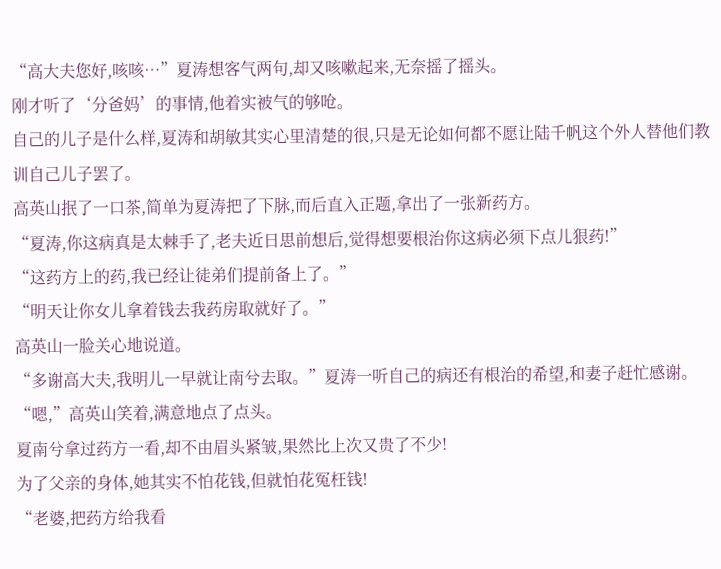“高大夫您好,咳咳…”夏涛想客气两句,却又咳嗽起来,无奈摇了摇头。
刚才听了‘分爸妈’的事情,他着实被气的够呛。
自己的儿子是什么样,夏涛和胡敏其实心里清楚的很,只是无论如何都不愿让陆千帆这个外人替他们教训自己儿子罢了。
高英山抿了一口茶,简单为夏涛把了下脉,而后直入正题,拿出了一张新药方。
“夏涛,你这病真是太棘手了,老夫近日思前想后,觉得想要根治你这病必须下点儿狠药!”
“这药方上的药,我已经让徒弟们提前备上了。”
“明天让你女儿拿着钱去我药房取就好了。”
高英山一脸关心地说道。
“多谢高大夫,我明儿一早就让南兮去取。”夏涛一听自己的病还有根治的希望,和妻子赶忙感谢。
“嗯,”高英山笑着,满意地点了点头。
夏南兮拿过药方一看,却不由眉头紧皱,果然比上次又贵了不少!
为了父亲的身体,她其实不怕花钱,但就怕花冤枉钱!
“老婆,把药方给我看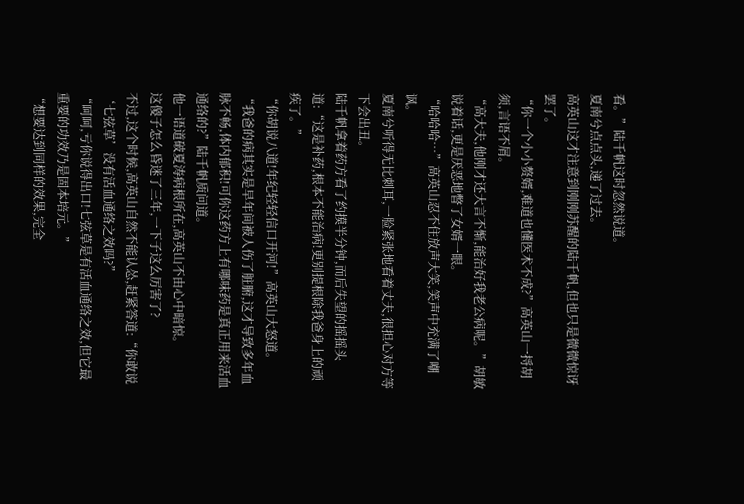看。”陆千帆这时忽然说道。
夏南兮点点头,递了过去。
高英山这才注意到刚刚苏醒的陆千帆,但也只是微微惊讶罢了。
“你一个小小赘婿,难道也懂医术不成?”高英山一捋胡须,言语不屑。
“高大夫,他刚才还大言不惭,能治好我老公病呢。”胡敏说着话,更是厌恶地瞥了女婿一眼。
“哈哈哈…”高英山忍不住放声大笑,笑声中充满了嘲讽。
夏南兮听得无比刺耳,一脸紧张地看着丈夫,很担心对方等下会出丑。
陆千帆拿着药方看了约摸半分钟,而后失望的摇摇头道:“这是补药,根本不能治病!更别提根除我爸身上的顽疾了。”
“你胡说八道!年纪轻轻信口开河!”高英山大怒道。
“我爸的病其实是早年间被人伤了脏腑,这才导致多年血脉不畅,体内郁积!可你这药方上有哪味药是真正用来活血通络的?”陆千帆质问道。
他一语道破夏涛病根所在,高英山不由心中暗惊。
这傻子怎么昏迷了三年,一下子这么厉害了?
不过,这个时候,高英山自然不能认怂,赶紧答道:“你敢说‘七弦草’没有活血通络之效吗?”
“呵呵,亏你说得出口!七弦草是有活血通络之效,但它最重要的功效乃是固本培元。”
“想要达到同样的效果,完全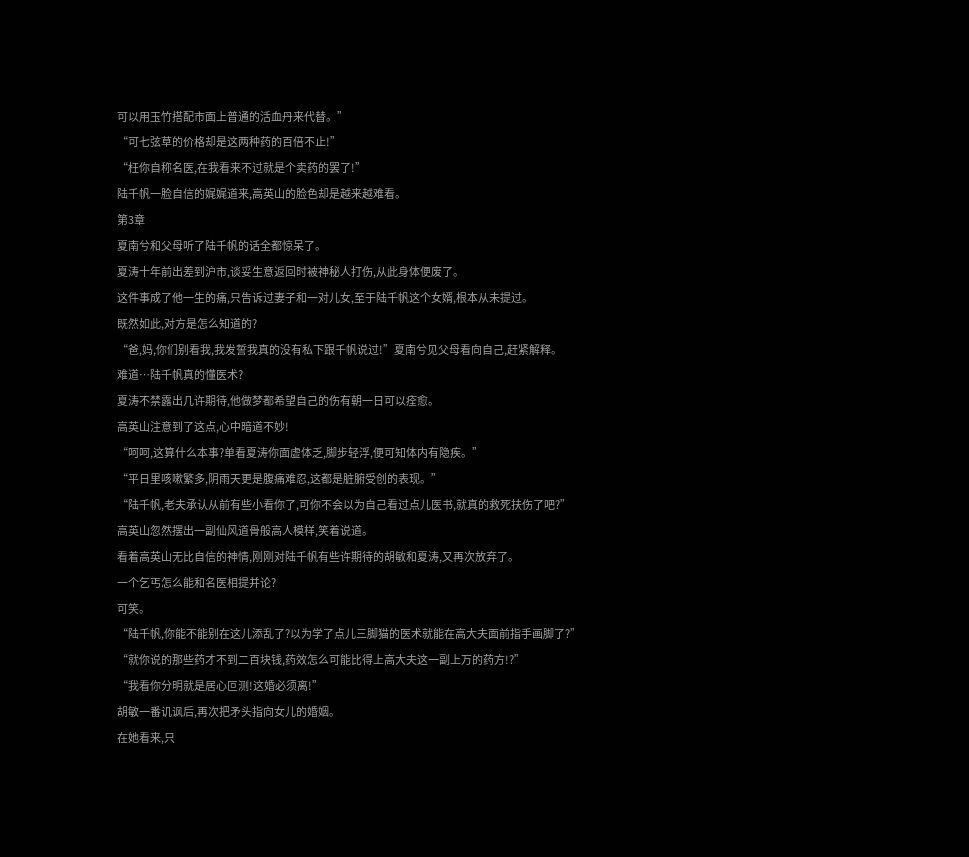可以用玉竹搭配市面上普通的活血丹来代替。”
“可七弦草的价格却是这两种药的百倍不止!”
“枉你自称名医,在我看来不过就是个卖药的罢了!”
陆千帆一脸自信的娓娓道来,高英山的脸色却是越来越难看。
第3章
夏南兮和父母听了陆千帆的话全都惊呆了。
夏涛十年前出差到沪市,谈妥生意返回时被神秘人打伤,从此身体便废了。
这件事成了他一生的痛,只告诉过妻子和一对儿女,至于陆千帆这个女婿,根本从未提过。
既然如此,对方是怎么知道的?
“爸,妈,你们别看我,我发誓我真的没有私下跟千帆说过!”夏南兮见父母看向自己,赶紧解释。
难道…陆千帆真的懂医术?
夏涛不禁露出几许期待,他做梦都希望自己的伤有朝一日可以痊愈。
高英山注意到了这点,心中暗道不妙!
“呵呵,这算什么本事?单看夏涛你面虚体乏,脚步轻浮,便可知体内有隐疾。”
“平日里咳嗽繁多,阴雨天更是腹痛难忍,这都是脏腑受创的表现。”
“陆千帆,老夫承认从前有些小看你了,可你不会以为自己看过点儿医书,就真的救死扶伤了吧?”
高英山忽然摆出一副仙风道骨般高人模样,笑着说道。
看着高英山无比自信的神情,刚刚对陆千帆有些许期待的胡敏和夏涛,又再次放弃了。
一个乞丐怎么能和名医相提并论?
可笑。
“陆千帆,你能不能别在这儿添乱了?以为学了点儿三脚猫的医术就能在高大夫面前指手画脚了?”
“就你说的那些药才不到二百块钱,药效怎么可能比得上高大夫这一副上万的药方!?”
“我看你分明就是居心叵测!这婚必须离!”
胡敏一番讥讽后,再次把矛头指向女儿的婚姻。
在她看来,只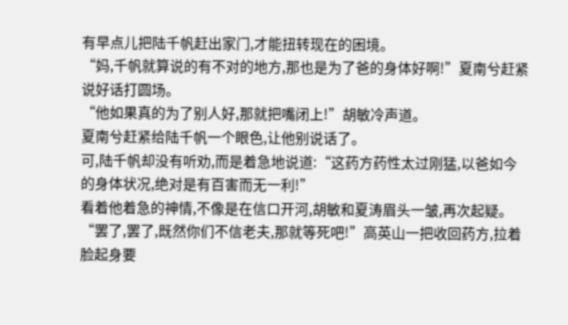有早点儿把陆千帆赶出家门,才能扭转现在的困境。
“妈,千帆就算说的有不对的地方,那也是为了爸的身体好啊!”夏南兮赶紧说好话打圆场。
“他如果真的为了别人好,那就把嘴闭上!”胡敏冷声道。
夏南兮赶紧给陆千帆一个眼色,让他别说话了。
可,陆千帆却没有听劝,而是着急地说道:“这药方药性太过刚猛,以爸如今的身体状况,绝对是有百害而无一利!”
看着他着急的神情,不像是在信口开河,胡敏和夏涛眉头一皱,再次起疑。
“罢了,罢了,既然你们不信老夫,那就等死吧!”高英山一把收回药方,拉着脸起身要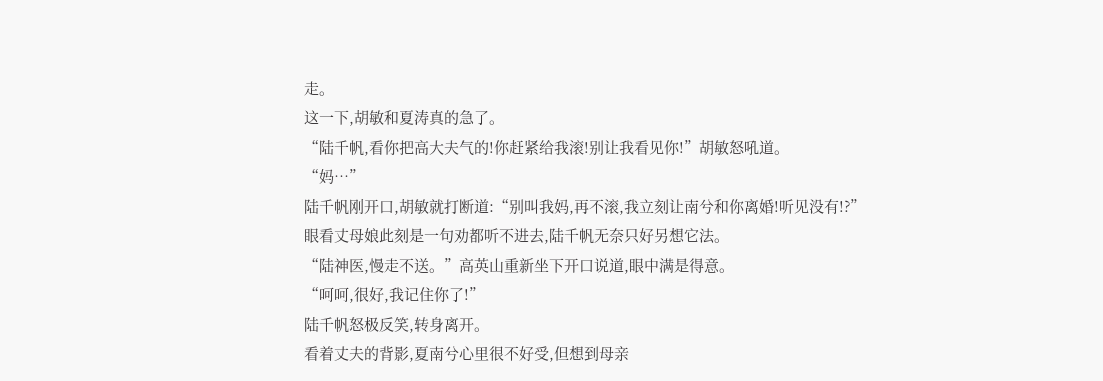走。
这一下,胡敏和夏涛真的急了。
“陆千帆,看你把高大夫气的!你赶紧给我滚!别让我看见你!”胡敏怒吼道。
“妈…”
陆千帆刚开口,胡敏就打断道:“别叫我妈,再不滚,我立刻让南兮和你离婚!听见没有!?”
眼看丈母娘此刻是一句劝都听不进去,陆千帆无奈只好另想它法。
“陆神医,慢走不送。”高英山重新坐下开口说道,眼中满是得意。
“呵呵,很好,我记住你了!”
陆千帆怒极反笑,转身离开。
看着丈夫的背影,夏南兮心里很不好受,但想到母亲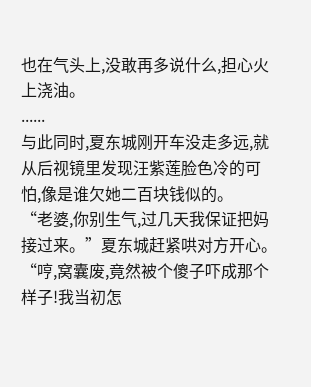也在气头上,没敢再多说什么,担心火上浇油。
......
与此同时,夏东城刚开车没走多远,就从后视镜里发现汪紫莲脸色冷的可怕,像是谁欠她二百块钱似的。
“老婆,你别生气,过几天我保证把妈接过来。”夏东城赶紧哄对方开心。
“哼,窝囊废,竟然被个傻子吓成那个样子!我当初怎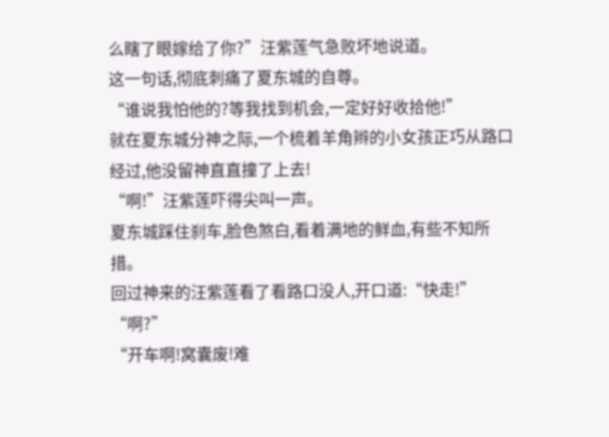么瞎了眼嫁给了你?”汪紫莲气急败坏地说道。
这一句话,彻底刺痛了夏东城的自尊。
“谁说我怕他的?等我找到机会,一定好好收拾他!”
就在夏东城分神之际,一个梳着羊角辫的小女孩正巧从路口经过,他没留神直直撞了上去!
“啊!”汪紫莲吓得尖叫一声。
夏东城踩住刹车,脸色煞白,看着满地的鲜血,有些不知所措。
回过神来的汪紫莲看了看路口没人,开口道:“快走!”
“啊?”
“开车啊!窝囊废!难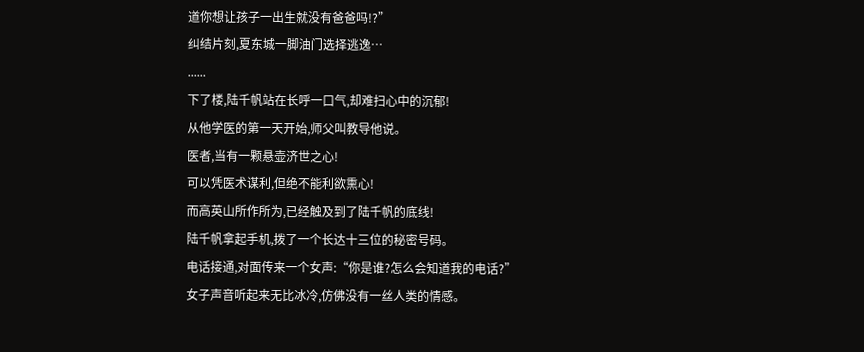道你想让孩子一出生就没有爸爸吗!?”
纠结片刻,夏东城一脚油门选择逃逸…
......
下了楼,陆千帆站在长呼一口气,却难扫心中的沉郁!
从他学医的第一天开始,师父叫教导他说。
医者,当有一颗悬壶济世之心!
可以凭医术谋利,但绝不能利欲熏心!
而高英山所作所为,已经触及到了陆千帆的底线!
陆千帆拿起手机,拨了一个长达十三位的秘密号码。
电话接通,对面传来一个女声:“你是谁?怎么会知道我的电话?”
女子声音听起来无比冰冷,仿佛没有一丝人类的情感。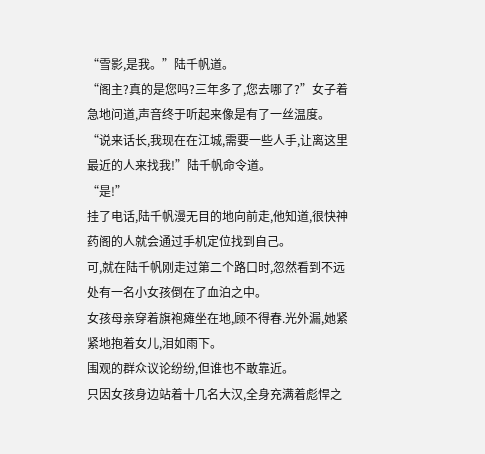“雪影,是我。”陆千帆道。
“阁主?真的是您吗?三年多了,您去哪了?”女子着急地问道,声音终于听起来像是有了一丝温度。
“说来话长,我现在在江城,需要一些人手,让离这里最近的人来找我!”陆千帆命令道。
“是!”
挂了电话,陆千帆漫无目的地向前走,他知道,很快神药阁的人就会通过手机定位找到自己。
可,就在陆千帆刚走过第二个路口时,忽然看到不远处有一名小女孩倒在了血泊之中。
女孩母亲穿着旗袍瘫坐在地,顾不得春.光外漏,她紧紧地抱着女儿,泪如雨下。
围观的群众议论纷纷,但谁也不敢靠近。
只因女孩身边站着十几名大汉,全身充满着彪悍之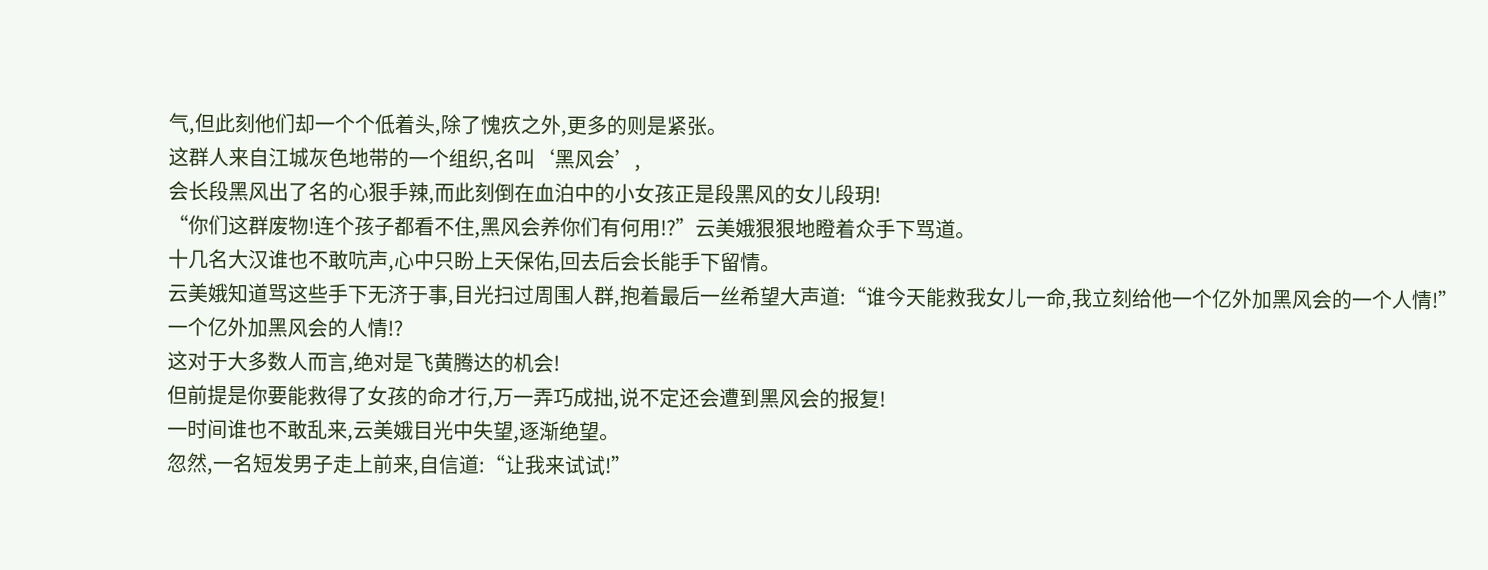气,但此刻他们却一个个低着头,除了愧疚之外,更多的则是紧张。
这群人来自江城灰色地带的一个组织,名叫‘黑风会’,
会长段黑风出了名的心狠手辣,而此刻倒在血泊中的小女孩正是段黑风的女儿段玥!
“你们这群废物!连个孩子都看不住,黑风会养你们有何用!?”云美娥狠狠地瞪着众手下骂道。
十几名大汉谁也不敢吭声,心中只盼上天保佑,回去后会长能手下留情。
云美娥知道骂这些手下无济于事,目光扫过周围人群,抱着最后一丝希望大声道:“谁今天能救我女儿一命,我立刻给他一个亿外加黑风会的一个人情!”
一个亿外加黑风会的人情!?
这对于大多数人而言,绝对是飞黄腾达的机会!
但前提是你要能救得了女孩的命才行,万一弄巧成拙,说不定还会遭到黑风会的报复!
一时间谁也不敢乱来,云美娥目光中失望,逐渐绝望。
忽然,一名短发男子走上前来,自信道:“让我来试试!”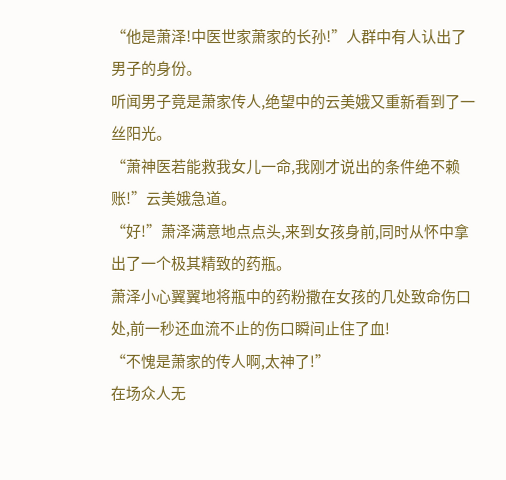“他是萧泽!中医世家萧家的长孙!”人群中有人认出了男子的身份。
听闻男子竟是萧家传人,绝望中的云美娥又重新看到了一丝阳光。
“萧神医若能救我女儿一命,我刚才说出的条件绝不赖账!”云美娥急道。
“好!”萧泽满意地点点头,来到女孩身前,同时从怀中拿出了一个极其精致的药瓶。
萧泽小心翼翼地将瓶中的药粉撒在女孩的几处致命伤口处,前一秒还血流不止的伤口瞬间止住了血!
“不愧是萧家的传人啊,太神了!”
在场众人无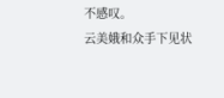不感叹。
云美娥和众手下见状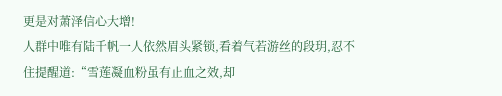更是对萧泽信心大增!
人群中唯有陆千帆一人依然眉头紧锁,看着气若游丝的段玥,忍不住提醒道:“雪莲凝血粉虽有止血之效,却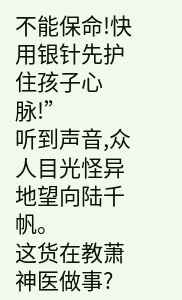不能保命!快用银针先护住孩子心脉!”
听到声音,众人目光怪异地望向陆千帆。
这货在教萧神医做事?